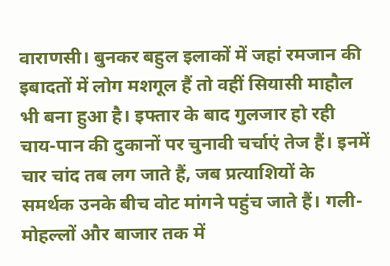वाराणसी। बुनकर बहुल इलाकों में जहां रमजान की इबादतों में लोग मशगूल हैं तो वहीं सियासी माहौल भी बना हुआ है। इफ्तार के बाद गुलजार हो रही चाय-पान की दुकानों पर चुनावी चर्चाएं तेज हैं। इनमें चार चांद तब लग जाते हैं, जब प्रत्याशियों के समर्थक उनके बीच वोट मांगने पहुंच जाते हैं। गली-मोहल्लों और बाजार तक में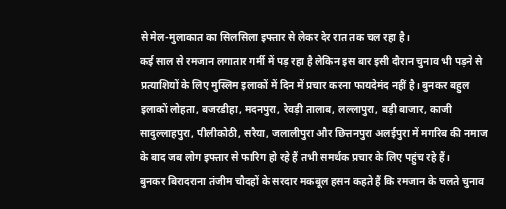से मेल-मुलाकात का सिलसिला इफ्तार से लेकर देर रात तक चल रहा है।
कई साल से रमजान लगातार गर्मी में पड़ रहा है लेकिन इस बार इसी दौरान चुनाव भी पड़ने से प्रत्याशियों के लिए मुस्लिम इलाकों में दिन में प्रचार करना फायदेमंद नहीं है। बुनकर बहुल इलाकों लोहता, बजरडीहा, मदनपुरा, रेवड़ी तालाब, लल्लापुरा, बड़ी बाजार, काजी सादुल्लाहपुरा, पीलीकोठी, सरैया, जलालीपुरा और छित्तनपुरा अलईपुरा में मगरिब की नमाज के बाद जब लोग इफ्तार से फारिग हो रहे हैं तभी समर्थक प्रचार के लिए पहुंच रहे हैं।
बुनकर बिरादराना तंजीम चौदहों के सरदार मकबूल हसन कहते हैं कि रमजान के चलते चुनाव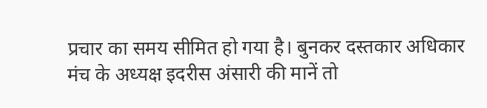प्रचार का समय सीमित हो गया है। बुनकर दस्तकार अधिकार मंच के अध्यक्ष इदरीस अंसारी की मानें तो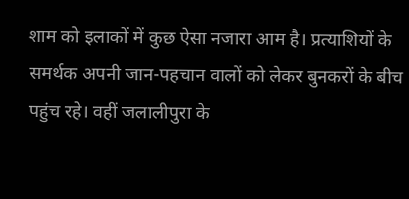शाम को इलाकों में कुछ ऐसा नजारा आम है। प्रत्याशियों के समर्थक अपनी जान-पहचान वालों को लेकर बुनकरों के बीच पहुंच रहे। वहीं जलालीपुरा के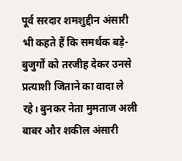पूर्व सरदार शमशुद्दीन अंसारी भी कहते हैं कि समर्थक बड़े-बुजुर्गों को तरजीह देकर उनसे प्रत्याशी जिताने का वादा ले रहे। बुनकर नेता मुमताज अली बाबर और शकील अंसारी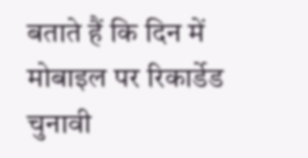बताते हैं कि दिन में मोबाइल पर रिकार्डेड चुनावी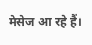मेसेज आ रहे हैं।